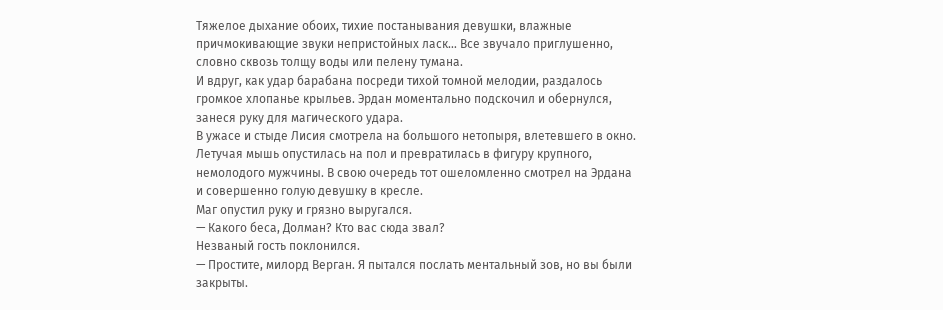Тяжелое дыхание обоих, тихие постанывания девушки, влажные причмокивающие звуки непристойных ласк… Все звучало приглушенно, словно сквозь толщу воды или пелену тумана.
И вдруг, как удар барабана посреди тихой томной мелодии, раздалось громкое хлопанье крыльев. Эрдан моментально подскочил и обернулся, занеся руку для магического удара.
В ужасе и стыде Лисия смотрела на большого нетопыря, влетевшего в окно. Летучая мышь опустилась на пол и превратилась в фигуру крупного, немолодого мужчины. В свою очередь тот ошеломленно смотрел на Эрдана и совершенно голую девушку в кресле.
Маг опустил руку и грязно выругался.
— Какого беса, Долман? Кто вас сюда звал?
Незваный гость поклонился.
— Простите, милорд Верган. Я пытался послать ментальный зов, но вы были закрыты.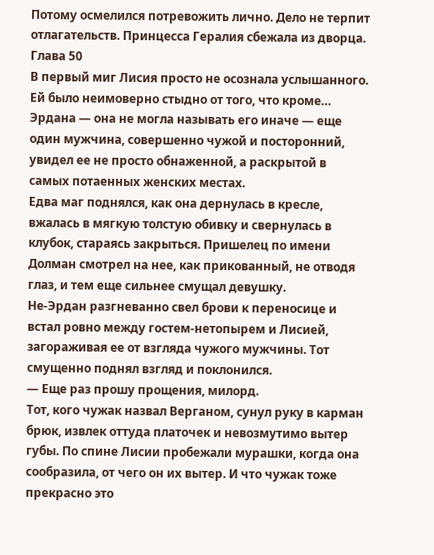Потому осмелился потревожить лично. Дело не терпит отлагательств. Принцесса Гералия сбежала из дворца.
Глава 50
В первый миг Лисия просто не осознала услышанного. Ей было неимоверно стыдно от того, что кроме… Эрдана — она не могла называть его иначе — еще один мужчина, совершенно чужой и посторонний, увидел ее не просто обнаженной, а раскрытой в самых потаенных женских местах.
Едва маг поднялся, как она дернулась в кресле, вжалась в мягкую толстую обивку и свернулась в клубок, стараясь закрыться. Пришелец по имени Долман смотрел на нее, как прикованный, не отводя глаз, и тем еще сильнее смущал девушку.
Не-Эрдан разгневанно свел брови к переносице и встал ровно между гостем-нетопырем и Лисией, загораживая ее от взгляда чужого мужчины. Тот смущенно поднял взгляд и поклонился.
— Еще раз прошу прощения, милорд.
Тот, кого чужак назвал Верганом, сунул руку в карман брюк, извлек оттуда платочек и невозмутимо вытер губы. По спине Лисии пробежали мурашки, когда она сообразила, от чего он их вытер. И что чужак тоже прекрасно это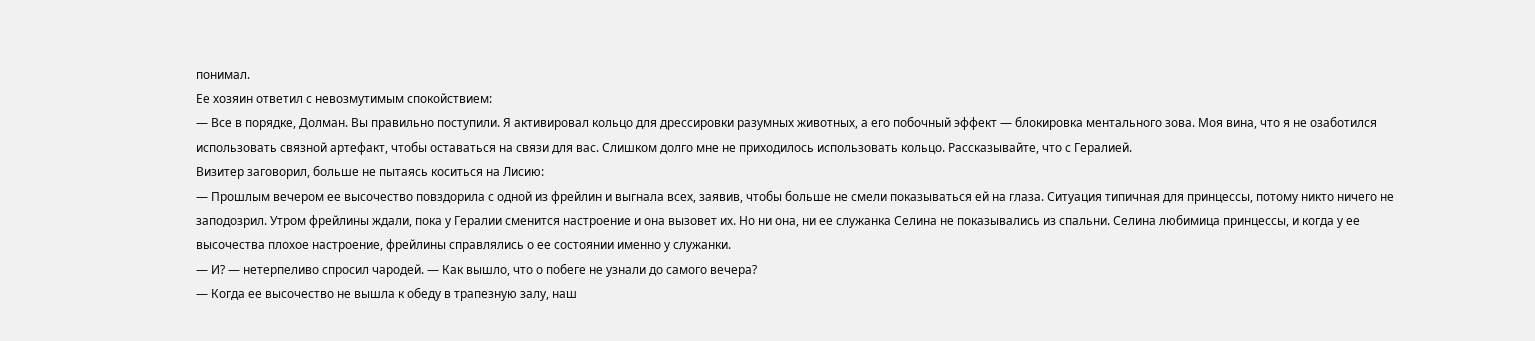понимал.
Ее хозяин ответил с невозмутимым спокойствием:
— Все в порядке, Долман. Вы правильно поступили. Я активировал кольцо для дрессировки разумных животных, а его побочный эффект — блокировка ментального зова. Моя вина, что я не озаботился использовать связной артефакт, чтобы оставаться на связи для вас. Слишком долго мне не приходилось использовать кольцо. Рассказывайте, что с Гералией.
Визитер заговорил, больше не пытаясь коситься на Лисию:
— Прошлым вечером ее высочество повздорила с одной из фрейлин и выгнала всех, заявив, чтобы больше не смели показываться ей на глаза. Ситуация типичная для принцессы, потому никто ничего не заподозрил. Утром фрейлины ждали, пока у Гералии сменится настроение и она вызовет их. Но ни она, ни ее служанка Селина не показывались из спальни. Селина любимица принцессы, и когда у ее высочества плохое настроение, фрейлины справлялись о ее состоянии именно у служанки.
— И? — нетерпеливо спросил чародей. — Как вышло, что о побеге не узнали до самого вечера?
— Когда ее высочество не вышла к обеду в трапезную залу, наш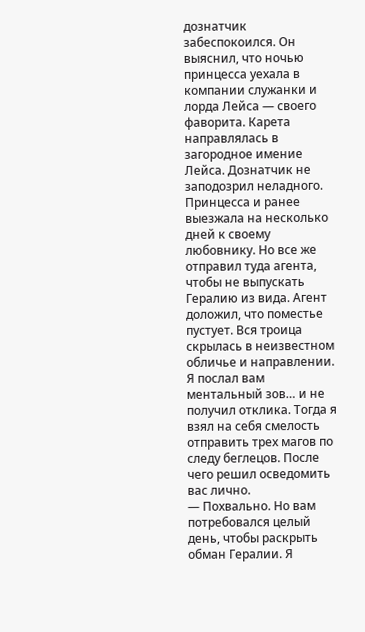дознатчик забеспокоился. Он выяснил, что ночью принцесса уехала в компании служанки и лорда Лейса — своего фаворита. Карета направлялась в загородное имение Лейса. Дознатчик не заподозрил неладного. Принцесса и ранее выезжала на несколько дней к своему любовнику. Но все же отправил туда агента, чтобы не выпускать Гералию из вида. Агент доложил, что поместье пустует. Вся троица скрылась в неизвестном обличье и направлении. Я послал вам ментальный зов… и не получил отклика. Тогда я взял на себя смелость отправить трех магов по следу беглецов. После чего решил осведомить вас лично.
— Похвально. Но вам потребовался целый день, чтобы раскрыть обман Гералии. Я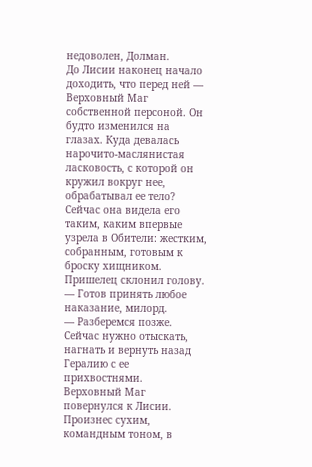недоволен, Долман.
До Лисии наконец начало доходить, что перед ней — Верховный Маг собственной персоной. Он будто изменился на глазах. Куда девалась нарочито-маслянистая ласковость, с которой он кружил вокруг нее, обрабатывал ее тело?
Сейчас она видела его таким, каким впервые узрела в Обители: жестким, собранным, готовым к броску хищником.
Пришелец склонил голову.
— Готов принять любое наказание, милорд.
— Разберемся позже. Сейчас нужно отыскать, нагнать и вернуть назад Гералию с ее прихвостнями.
Верховный Маг повернулся к Лисии. Произнес сухим, командным тоном, в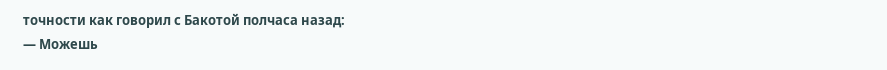точности как говорил с Бакотой полчаса назад:
— Можешь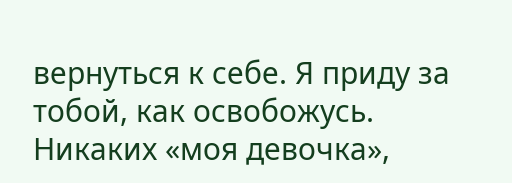вернуться к себе. Я приду за тобой, как освобожусь.
Никаких «моя девочка»,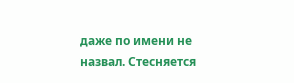даже по имени не назвал. Стесняется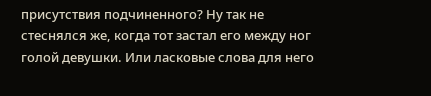присутствия подчиненного? Ну так не стеснялся же, когда тот застал его между ног голой девушки. Или ласковые слова для него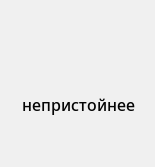непристойнее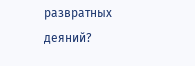развратных деяний?